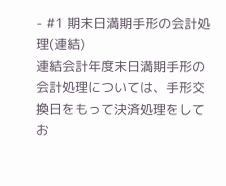- #1 期末日満期手形の会計処理(連結)
連結会計年度末日満期手形の会計処理については、手形交換日をもって決済処理をしてお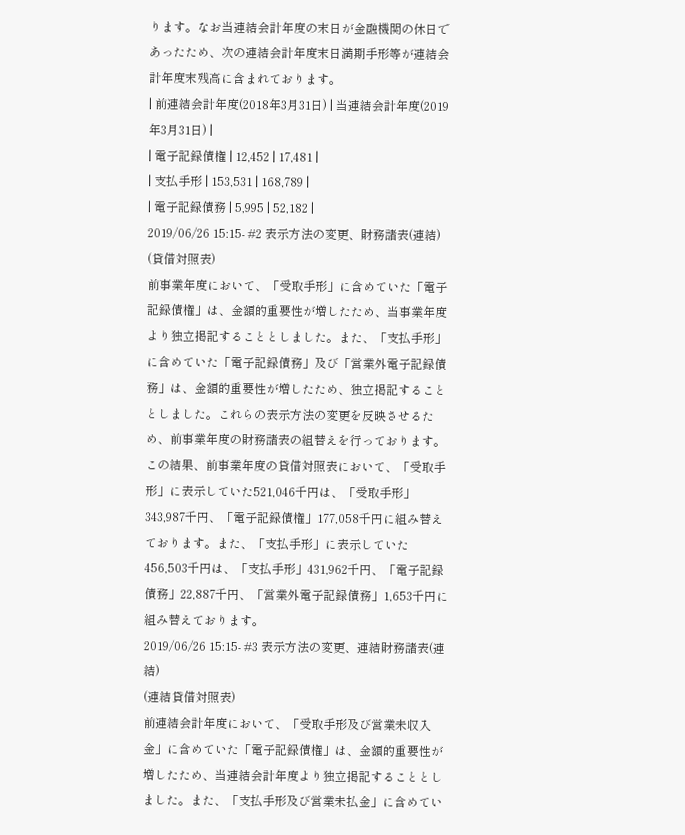ります。なお当連結会計年度の末日が金融機関の休日であったため、次の連結会計年度末日満期手形等が連結会計年度末残高に含まれております。
| 前連結会計年度(2018年3月31日) | 当連結会計年度(2019年3月31日) |
| 電子記録債権 | 12,452 | 17,481 |
| 支払手形 | 153,531 | 168,789 |
| 電子記録債務 | 5,995 | 52,182 |
2019/06/26 15:15- #2 表示方法の変更、財務諸表(連結)
(貸借対照表)
前事業年度において、「受取手形」に含めていた「電子記録債権」は、金額的重要性が増したため、当事業年度より独立掲記することとしました。また、「支払手形」に含めていた「電子記録債務」及び「営業外電子記録債務」は、金額的重要性が増したため、独立掲記することとしました。これらの表示方法の変更を反映させるため、前事業年度の財務諸表の組替えを行っております。
この結果、前事業年度の貸借対照表において、「受取手形」に表示していた521,046千円は、「受取手形」343,987千円、「電子記録債権」177,058千円に組み替えております。また、「支払手形」に表示していた456,503千円は、「支払手形」431,962千円、「電子記録債務」22,887千円、「営業外電子記録債務」1,653千円に組み替えております。
2019/06/26 15:15- #3 表示方法の変更、連結財務諸表(連結)
(連結貸借対照表)
前連結会計年度において、「受取手形及び営業未収入金」に含めていた「電子記録債権」は、金額的重要性が増したため、当連結会計年度より独立掲記することとしました。また、「支払手形及び営業未払金」に含めてい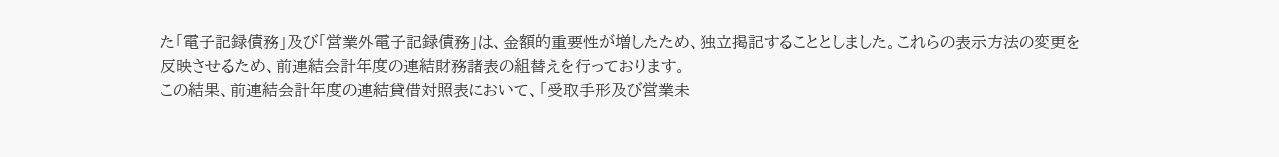た「電子記録債務」及び「営業外電子記録債務」は、金額的重要性が増したため、独立掲記することとしました。これらの表示方法の変更を反映させるため、前連結会計年度の連結財務諸表の組替えを行っております。
この結果、前連結会計年度の連結貸借対照表において、「受取手形及び営業未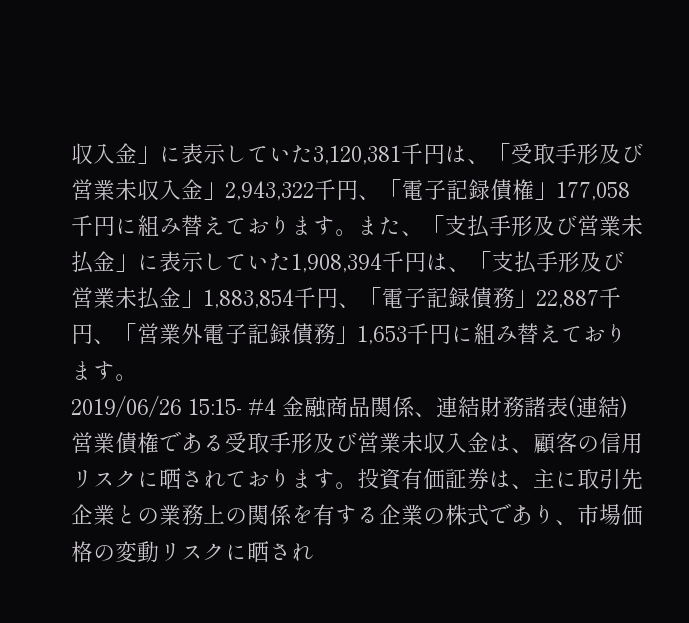収入金」に表示していた3,120,381千円は、「受取手形及び営業未収入金」2,943,322千円、「電子記録債権」177,058千円に組み替えております。また、「支払手形及び営業未払金」に表示していた1,908,394千円は、「支払手形及び営業未払金」1,883,854千円、「電子記録債務」22,887千円、「営業外電子記録債務」1,653千円に組み替えております。
2019/06/26 15:15- #4 金融商品関係、連結財務諸表(連結)
営業債権である受取手形及び営業未収入金は、顧客の信用リスクに晒されております。投資有価証券は、主に取引先企業との業務上の関係を有する企業の株式であり、市場価格の変動リスクに晒され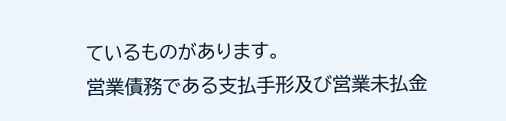ているものがあります。
営業債務である支払手形及び営業未払金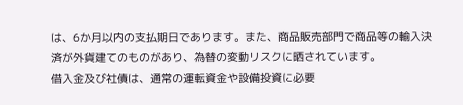は、6か月以内の支払期日であります。また、商品販売部門で商品等の輸入決済が外貨建てのものがあり、為替の変動リスクに晒されています。
借入金及び社債は、通常の運転資金や設備投資に必要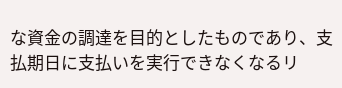な資金の調達を目的としたものであり、支払期日に支払いを実行できなくなるリ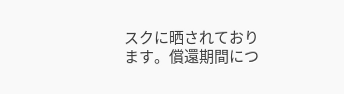スクに晒されております。償還期間につ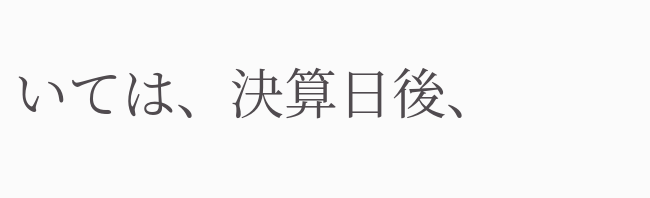いては、決算日後、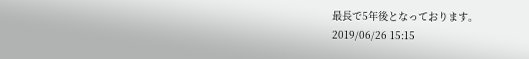最長で5年後となっております。
2019/06/26 15:15